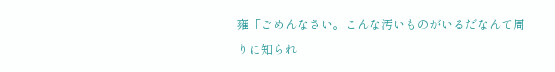雍「ごめんなさい。こんな汚いものがいるだなんて周りに知られ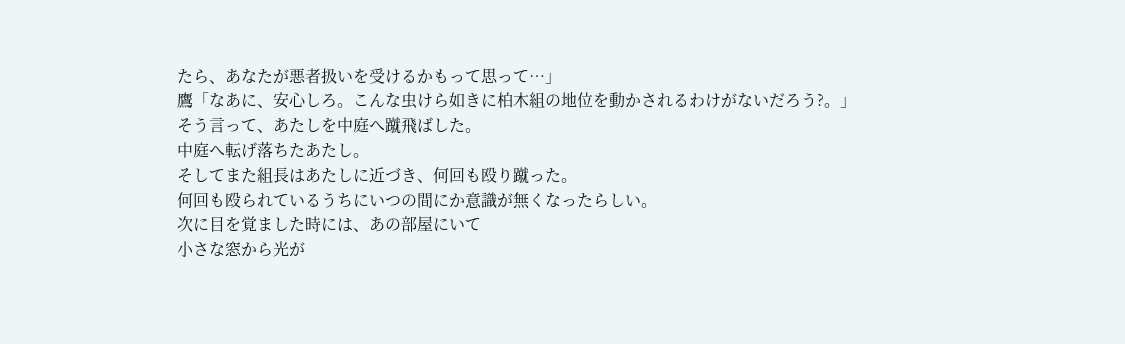たら、あなたが悪者扱いを受けるかもって思って…」
鷹「なあに、安心しろ。こんな虫けら如きに柏木組の地位を動かされるわけがないだろう?。」
そう言って、あたしを中庭へ蹴飛ばした。
中庭へ転げ落ちたあたし。
そしてまた組長はあたしに近づき、何回も殴り蹴った。
何回も殴られているうちにいつの間にか意識が無くなったらしい。
次に目を覚ました時には、あの部屋にいて
小さな窓から光が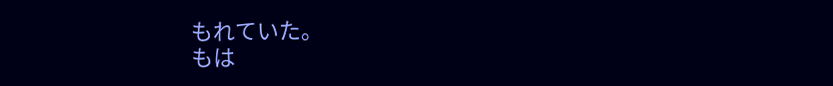もれていた。
もは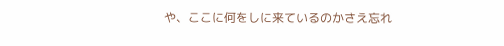や、ここに何をしに来ているのかさえ忘れ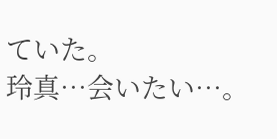ていた。
玲真…会いたい…。